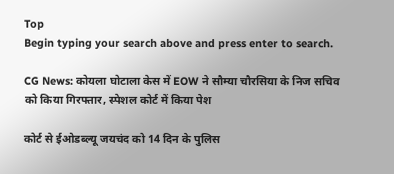Top
Begin typing your search above and press enter to search.

CG News: कोयला घोटाला केस में EOW ने सौम्या चौरसिया के निज सचिव को किया गिरफ्तार, स्पेशल कोर्ट में किया पेश

कोर्ट से ईओडब्ल्यू जयचंद को 14 दिन के पुलिस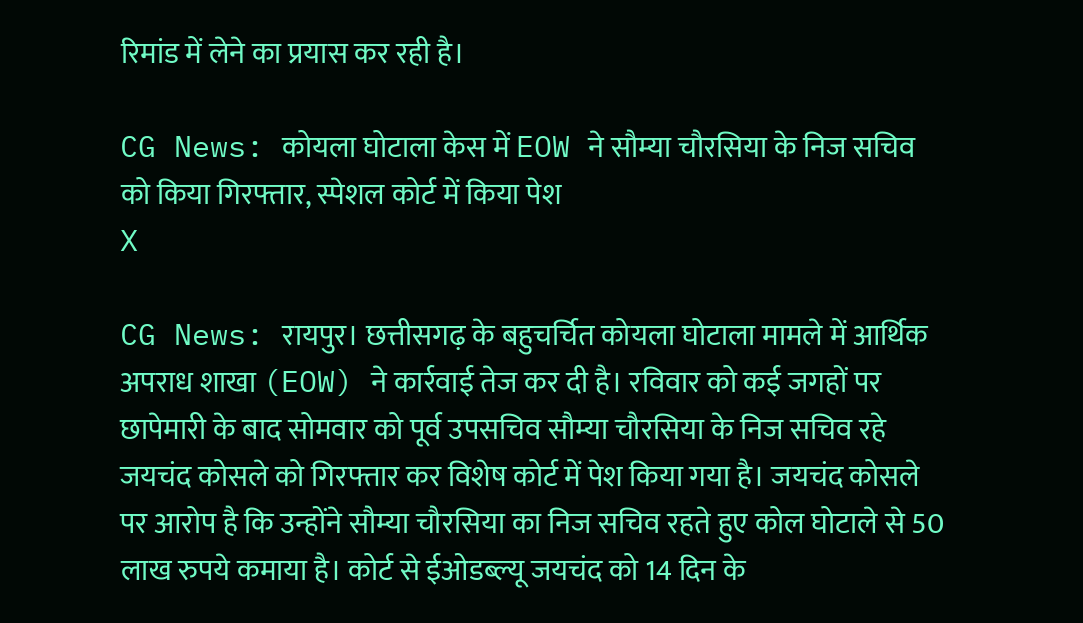रिमांड में लेने का प्रयास कर रही है।

CG News: कोयला घोटाला केस में EOW ने सौम्या चौरसिया के निज सचिव को किया गिरफ्तार, स्पेशल कोर्ट में किया पेश
X

CG News: रायपुर। छत्तीसगढ़ के बहुचर्चित कोयला घोटाला मामले में आर्थिक अपराध शाखा (EOW) ने कार्रवाई तेज कर दी है। रविवार को कई जगहों पर छापेमारी के बाद सोमवार को पूर्व उपसचिव सौम्या चौरसिया के निज सचिव रहे जयचंद कोसले को गिरफ्तार कर विशेष कोर्ट में पेश किया गया है। जयचंद कोसले पर आरोप है कि उन्होंने सौम्या चौरसिया का निज सचिव रहते हुए कोल घोटाले से 50 लाख रुपये कमाया है। कोर्ट से ईओडब्ल्यू जयचंद को 14 दिन के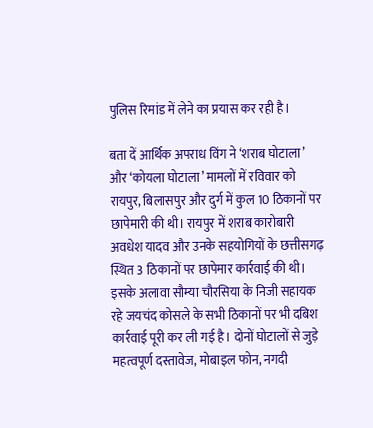पुलिस रिमांड में लेने का प्रयास कर रही है।

बता दें आर्थिक अपराध विंग ने ‘शराब घोटाला’ और ‘कोयला घोटाला’ मामलों में रविवार को रायपुर, बिलासपुर और दुर्ग में कुल 10 ठिकानों पर छापेमारी की थी। रायपुर में शराब कारोबारी अवधेश यादव और उनके सहयोगियों के छत्तीसगढ़ स्थित 3 ठिकानों पर छापेमार कार्रवाई की थी। इसके अलावा सौम्या चौरसिया के निजी सहायक रहे जयचंद कोसले के सभी ठिकानों पर भी दबिश कार्रवाई पूरी कर ली गई है। दोनों घोटालों से जुड़े महत्वपूर्ण दस्तावेज, मोबाइल फोन, नगदी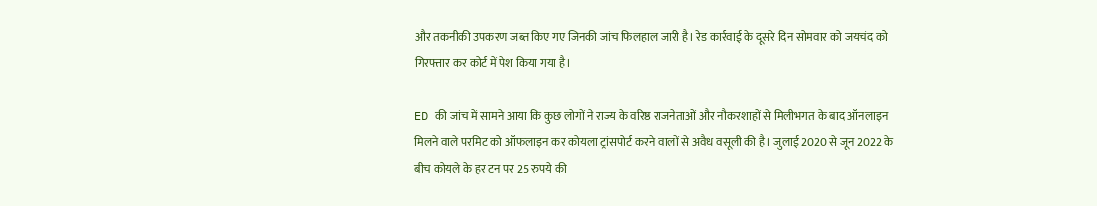और तकनीकी उपकरण जब्त किए गए जिनकी जांच फिलहाल जारी है। रेड कार्रवाई के दूसरे दिन सोमवार को जयचंद को गिरफ्तार कर कोर्ट में पेश किया गया है।

ED की जांच में सामने आया कि कुछ लोगों ने राज्य के वरिष्ठ राजनेताओं और नौकरशाहों से मिलीभगत के बाद ऑनलाइन मिलने वाले परमिट को ऑफलाइन कर कोयला ट्रांसपोर्ट करने वालों से अवैध वसूली की है। जुलाई 2020 से जून 2022 के बीच कोयले के हर टन पर 25 रुपये की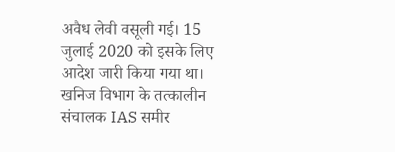अवैध लेवी वसूली गई। 15 जुलाई 2020 को इसके लिए आदेश जारी किया गया था। खनिज विभाग के तत्कालीन संचालक IAS समीर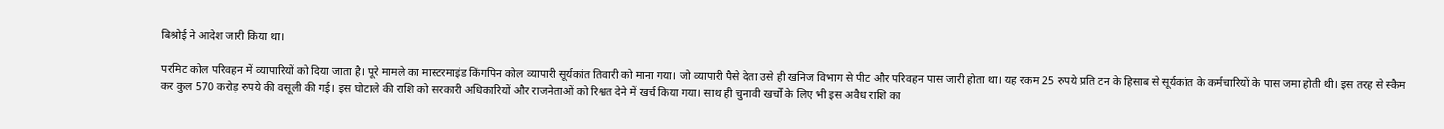बिश्रोई ने आदेश जारी किया था।

परमिट कोल परिवहन में व्यापारियों को दिया जाता है। पूरे मामले का मास्टरमाइंड किंगपिन कोल व्यापारी सूर्यकांत तिवारी को माना गया। जो व्यापारी पैसे देता उसे ही खनिज विभाग से पीट और परिवहन पास जारी होता था। यह रकम 25 रुपये प्रति टन के हिसाब से सूर्यकांत के कर्मचारियों के पास जमा होती थी। इस तरह से स्कैम कर कुल 570 करोड़ रुपये की वसूली की गई। इस घोटाले की राशि को सरकारी अधिकारियों और राजनेताओं को रिश्वत देने में खर्च किया गया। साथ ही चुनावी खर्चों के लिए भी इस अवैध राशि का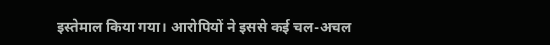इस्‍तेमाल किया गया। आरोपियों ने इससे कई चल-अचल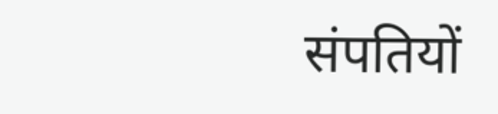संपतियों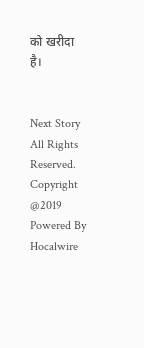को खरीदा है।


Next Story
All Rights Reserved. Copyright @2019
Powered By Hocalwire